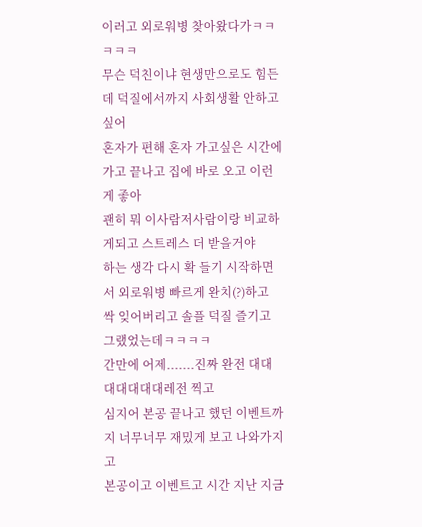이러고 외로워병 찾아왔다가ㅋㅋㅋㅋㅋ
무슨 덕친이냐 현생만으로도 힘든데 덕질에서까지 사회생활 안하고싶어
혼자가 편해 혼자 가고싶은 시간에 가고 끝나고 집에 바로 오고 이런게 좋아
괜히 뭐 이사람저사람이랑 비교하게되고 스트레스 더 받을거야
하는 생각 다시 확 들기 시작하면서 외로워병 빠르게 완치(?)하고
싹 잊어버리고 솔플 덕질 즐기고 그랬었는데ㅋㅋㅋㅋ
간만에 어제.......진짜 완전 대대대대대대대레전 찍고
심지어 본공 끝나고 했던 이벤트까지 너무너무 재밌게 보고 나와가지고
본공이고 이벤트고 시간 지난 지금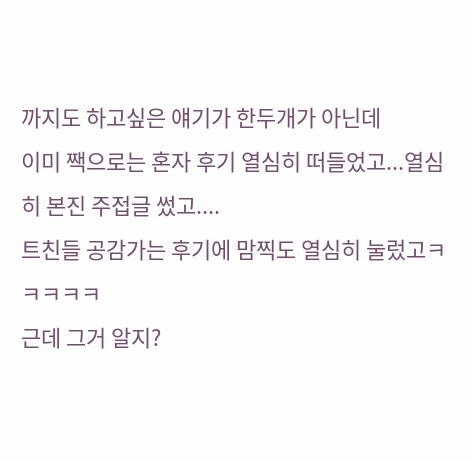까지도 하고싶은 얘기가 한두개가 아닌데
이미 짹으로는 혼자 후기 열심히 떠들었고...열심히 본진 주접글 썼고....
트친들 공감가는 후기에 맘찍도 열심히 눌렀고ㅋㅋㅋㅋㅋ
근데 그거 알지?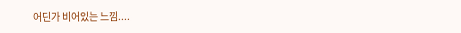어딘가 비어있는 느낌....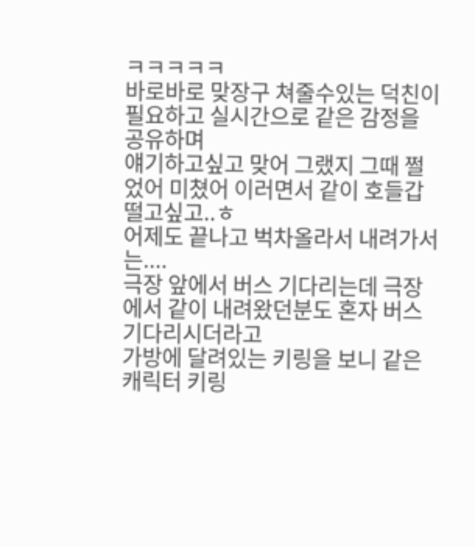ㅋㅋㅋㅋㅋ
바로바로 맞장구 쳐줄수있는 덕친이 필요하고 실시간으로 같은 감정을 공유하며
얘기하고싶고 맞어 그랬지 그때 쩔었어 미쳤어 이러면서 같이 호들갑 떨고싶고..ㅎ
어제도 끝나고 벅차올라서 내려가서는....
극장 앞에서 버스 기다리는데 극장에서 같이 내려왔던분도 혼자 버스 기다리시더라고
가방에 달려있는 키링을 보니 같은 캐릭터 키링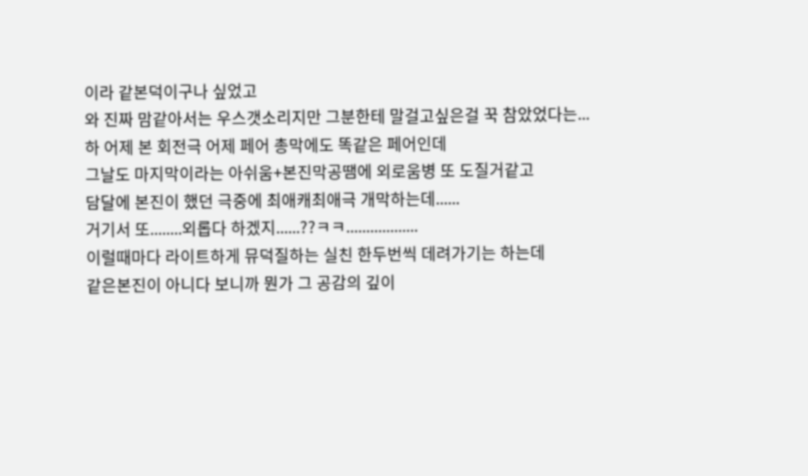이라 같본덕이구나 싶었고
와 진짜 맘같아서는 우스갯소리지만 그분한테 말걸고싶은걸 꾹 참았었다는...
하 어제 본 회전극 어제 페어 총막에도 똑같은 페어인데
그날도 마지막이라는 아쉬움+본진막공땜에 외로움병 또 도질거같고
담달에 본진이 했던 극중에 최애캐최애극 개막하는데......
거기서 또........외롭다 하겠지......??ㅋㅋ..................
이럴때마다 라이트하게 뮤덕질하는 실친 한두번씩 데려가기는 하는데
같은본진이 아니다 보니까 뭔가 그 공감의 깊이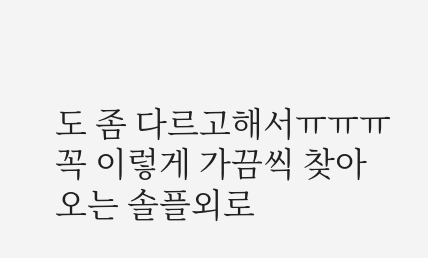도 좀 다르고해서ㅠㅠㅠ
꼭 이렇게 가끔씩 찾아오는 솔플외로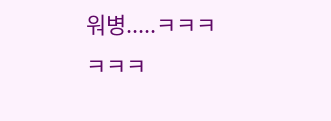워병.....ㅋㅋㅋㅋㅋㅋ